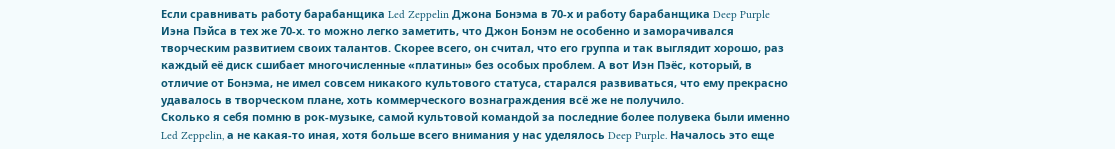Если сравнивать работу барабанщика Led Zeppelin Джона Бонэма в 70-х и работу барабанщика Deep Purple Иэна Пэйса в тех же 70-х. то можно легко заметить, что Джон Бонэм не особенно и заморачивался творческим развитием своих талантов. Скорее всего, он считал, что его группа и так выглядит хорошо, раз каждый её диск сшибает многочисленные «платины» без особых проблем. А вот Иэн Пэёс, который, в отличие от Бонэма, не имел совсем никакого культового статуса, старался развиваться, что ему прекрасно удавалось в творческом плане, хоть коммерческого вознаграждения всё же не получило.
Сколько я себя помню в рок-музыке, самой культовой командой за последние более полувека были именно Led Zeppelin, а не какая-то иная, хотя больше всего внимания у нас уделялось Deep Purple. Началось это еще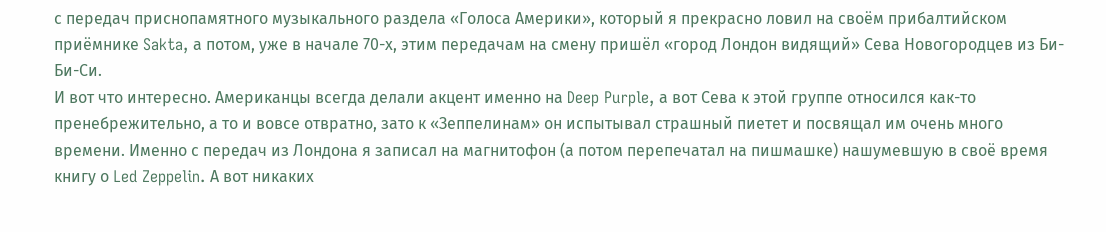с передач приснопамятного музыкального раздела «Голоса Америки», который я прекрасно ловил на своём прибалтийском приёмнике Sakta, а потом, уже в начале 70-х, этим передачам на смену пришёл «город Лондон видящий» Сева Новогородцев из Би-Би-Си.
И вот что интересно. Американцы всегда делали акцент именно на Deep Purple, а вот Сева к этой группе относился как-то пренебрежительно, а то и вовсе отвратно, зато к «Зеппелинам» он испытывал страшный пиетет и посвящал им очень много времени. Именно с передач из Лондона я записал на магнитофон (а потом перепечатал на пишмашке) нашумевшую в своё время книгу о Led Zeppelin. А вот никаких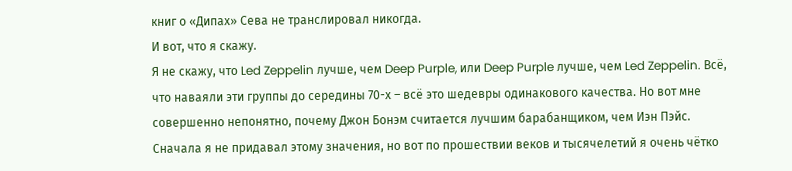книг о «Дипах» Сева не транслировал никогда.
И вот, что я скажу.
Я не скажу, что Led Zeppelin лучше, чем Deep Purple, или Deep Purple лучше, чем Led Zeppelin. Всё, что наваяли эти группы до середины 70-х – всё это шедевры одинакового качества. Но вот мне совершенно непонятно, почему Джон Бонэм считается лучшим барабанщиком, чем Иэн Пэйс.
Сначала я не придавал этому значения, но вот по прошествии веков и тысячелетий я очень чётко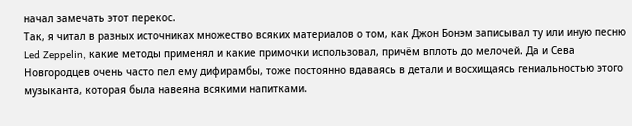начал замечать этот перекос.
Так, я читал в разных источниках множество всяких материалов о том, как Джон Бонэм записывал ту или иную песню Led Zeppelin, какие методы применял и какие примочки использовал, причём вплоть до мелочей. Да и Сева Новгородцев очень часто пел ему дифирамбы, тоже постоянно вдаваясь в детали и восхищаясь гениальностью этого музыканта, которая была навеяна всякими напитками.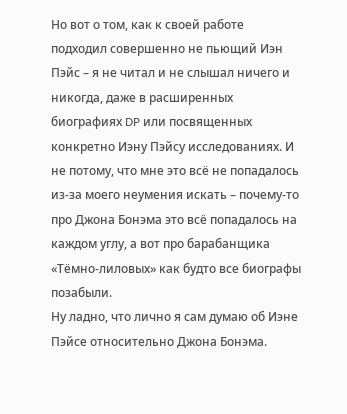Но вот о том, как к своей работе подходил совершенно не пьющий Иэн Пэйс – я не читал и не слышал ничего и никогда, даже в расширенных биографиях DP или посвященных конкретно Иэну Пэйсу исследованиях. И не потому, что мне это всё не попадалось из-за моего неумения искать – почему-то про Джона Бонэма это всё попадалось на каждом углу, а вот про барабанщика «Тёмно-лиловых» как будто все биографы позабыли.
Ну ладно, что лично я сам думаю об Иэне Пэйсе относительно Джона Бонэма.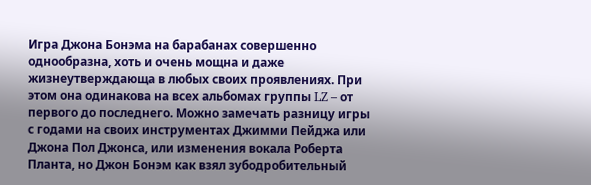Игра Джона Бонэма на барабанах совершенно однообразна, хоть и очень мощна и даже жизнеутверждающа в любых своих проявлениях. При этом она одинакова на всех альбомах группы LZ – от первого до последнего. Можно замечать разницу игры с годами на своих инструментах Джимми Пейджа или Джона Пол Джонса, или изменения вокала Роберта Планта, но Джон Бонэм как взял зубодробительный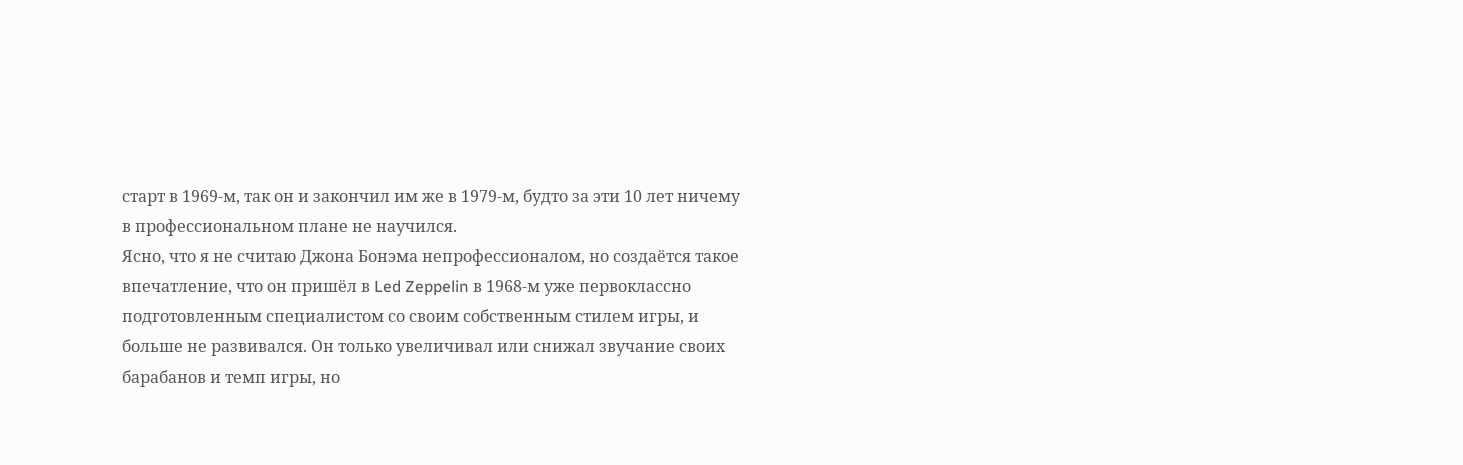старт в 1969-м, так он и закончил им же в 1979-м, будто за эти 10 лет ничему в профессиональном плане не научился.
Ясно, что я не считаю Джона Бонэма непрофессионалом, но создаётся такое впечатление, что он пришёл в Led Zeppelin в 1968-м уже первоклассно подготовленным специалистом со своим собственным стилем игры, и больше не развивался. Он только увеличивал или снижал звучание своих барабанов и темп игры, но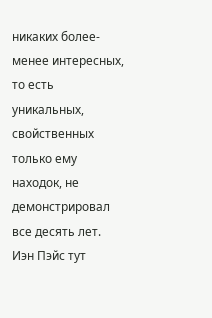никаких более-менее интересных, то есть уникальных, свойственных только ему находок, не демонстрировал все десять лет.
Иэн Пэйс тут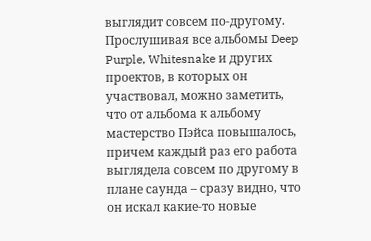выглядит совсем по-другому. Прослушивая все альбомы Deep Purple, Whitesnake и других проектов, в которых он участвовал, можно заметить, что от альбома к альбому мастерство Пэйса повышалось, причем каждый раз его работа выглядела совсем по другому в плане саунда – сразу видно, что он искал какие-то новые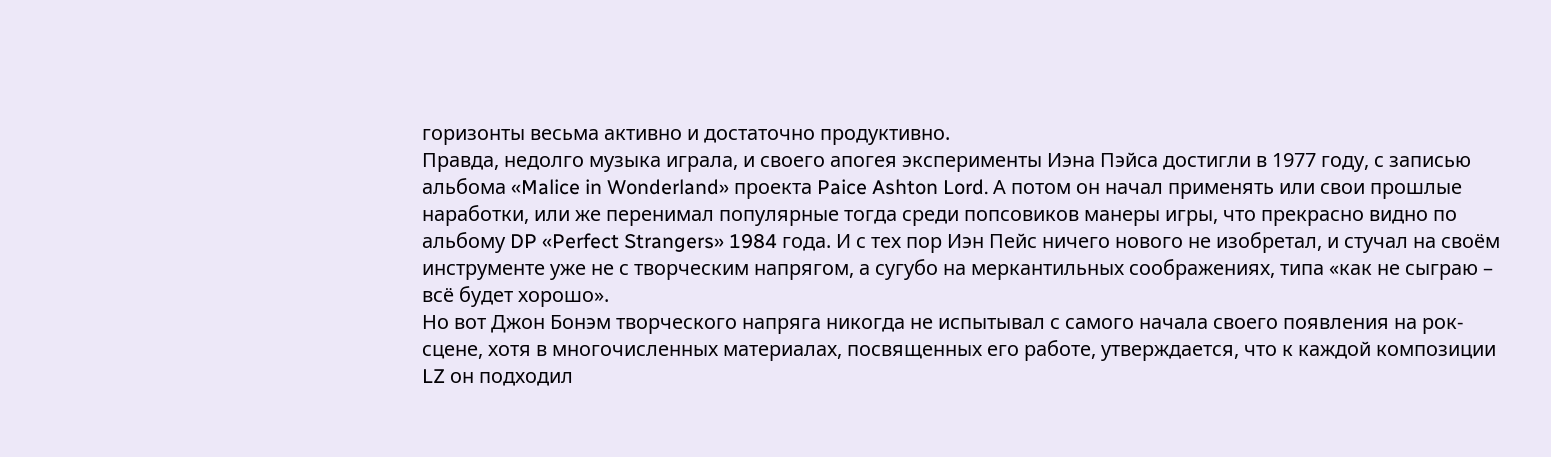горизонты весьма активно и достаточно продуктивно.
Правда, недолго музыка играла, и своего апогея эксперименты Иэна Пэйса достигли в 1977 году, с записью альбома «Malice in Wonderland» проекта Paice Ashton Lord. А потом он начал применять или свои прошлые наработки, или же перенимал популярные тогда среди попсовиков манеры игры, что прекрасно видно по альбому DP «Perfect Strangers» 1984 года. И с тех пор Иэн Пейс ничего нового не изобретал, и стучал на своём инструменте уже не с творческим напрягом, а сугубо на меркантильных соображениях, типа «как не сыграю – всё будет хорошо».
Но вот Джон Бонэм творческого напряга никогда не испытывал с самого начала своего появления на рок-сцене, хотя в многочисленных материалах, посвященных его работе, утверждается, что к каждой композиции LZ он подходил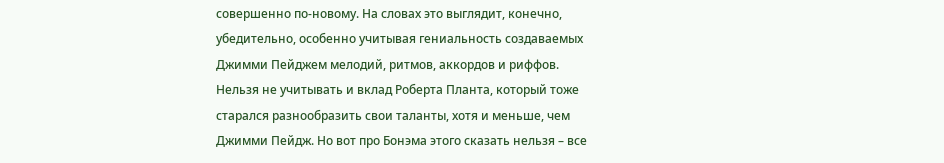совершенно по-новому. На словах это выглядит, конечно, убедительно, особенно учитывая гениальность создаваемых Джимми Пейджем мелодий, ритмов, аккордов и риффов.
Нельзя не учитывать и вклад Роберта Планта, который тоже старался разнообразить свои таланты, хотя и меньше, чем Джимми Пейдж. Но вот про Бонэма этого сказать нельзя – все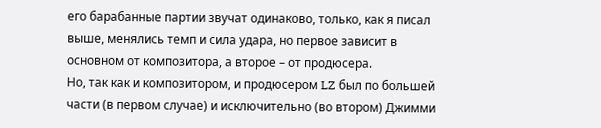его барабанные партии звучат одинаково, только, как я писал выше, менялись темп и сила удара, но первое зависит в основном от композитора, а второе – от продюсера.
Но, так как и композитором, и продюсером LZ был по большей части (в первом случае) и исключительно (во втором) Джимми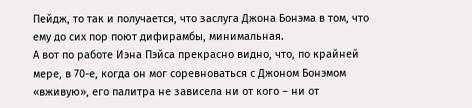Пейдж, то так и получается, что заслуга Джона Бонэма в том, что ему до сих пор поют дифирамбы, минимальная.
А вот по работе Иэна Пэйса прекрасно видно, что, по крайней мере, в 70-е, когда он мог соревноваться с Джоном Бонэмом «вживую», его палитра не зависела ни от кого – ни от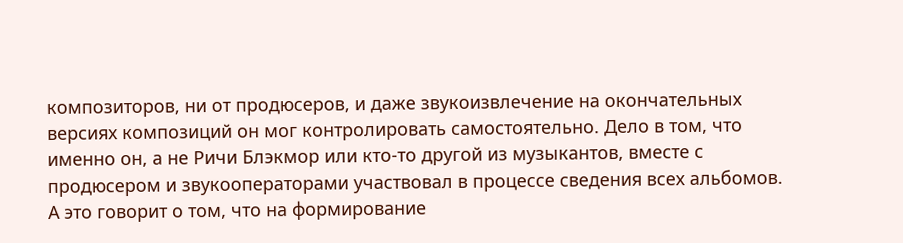композиторов, ни от продюсеров, и даже звукоизвлечение на окончательных версиях композиций он мог контролировать самостоятельно. Дело в том, что именно он, а не Ричи Блэкмор или кто-то другой из музыкантов, вместе с продюсером и звукооператорами участвовал в процессе сведения всех альбомов. А это говорит о том, что на формирование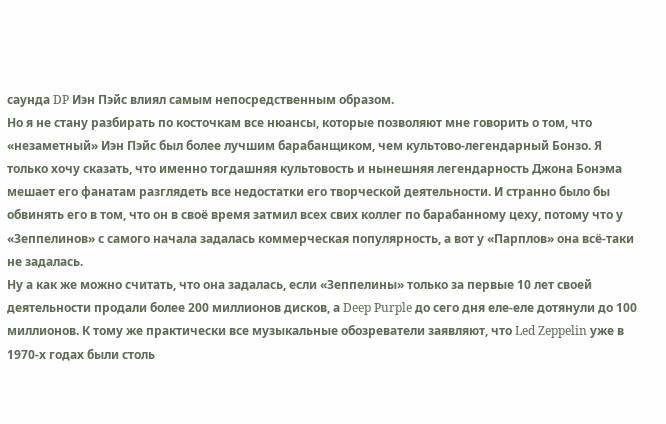саунда DP Иэн Пэйс влиял самым непосредственным образом.
Но я не стану разбирать по косточкам все нюансы, которые позволяют мне говорить о том, что «незаметный» Иэн Пэйс был более лучшим барабанщиком, чем культово-легендарный Бонзо. Я только хочу сказать, что именно тогдашняя культовость и нынешняя легендарность Джона Бонэма мешает его фанатам разглядеть все недостатки его творческой деятельности. И странно было бы обвинять его в том, что он в своё время затмил всех свих коллег по барабанному цеху, потому что у «Зеппелинов» с самого начала задалась коммерческая популярность, а вот у «Парплов» она всё-таки не задалась.
Ну а как же можно считать, что она задалась, если «Зеппелины» только за первые 10 лет своей деятельности продали более 200 миллионов дисков, а Deep Purple до сего дня еле-еле дотянули до 100 миллионов. К тому же практически все музыкальные обозреватели заявляют, что Led Zeppelin уже в 1970-х годах были столь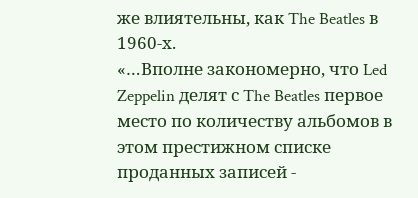же влиятельны, как The Beatles в 1960-х.
«…Вполне закономерно, что Led Zeppelin делят с The Beatles первое место по количеству альбомов в этом престижном списке проданных записей -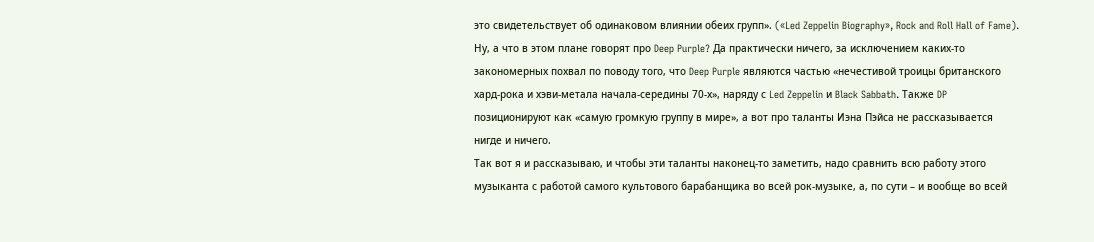это свидетельствует об одинаковом влиянии обеих групп». («Led Zeppelin Biography», Rock and Roll Hall of Fame).
Ну, а что в этом плане говорят про Deep Purple? Да практически ничего, за исключением каких-то закономерных похвал по поводу того, что Deep Purple являются частью «нечестивой троицы британского хард-рока и хэви-метала начала-середины 70-х», наряду с Led Zeppelin и Black Sabbath. Также DP позиционируют как «самую громкую группу в мире», а вот про таланты Иэна Пэйса не рассказывается нигде и ничего.
Так вот я и рассказываю, и чтобы эти таланты наконец-то заметить, надо сравнить всю работу этого музыканта с работой самого культового барабанщика во всей рок-музыке, а, по сути – и вообще во всей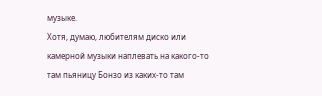музыке.
Хотя, думаю, любителям диско или камерной музыки наплевать на какого-то там пьяницу Бонзо из каких-то там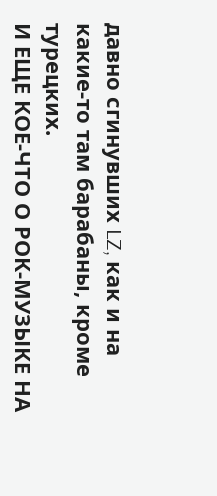давно сгинувших LZ, как и на какие-то там барабаны, кроме турецких.
И ЕЩЕ КОЕ-ЧТО О РОК-МУЗЫКЕ НА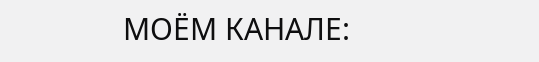МОЁМ КАНАЛЕ: